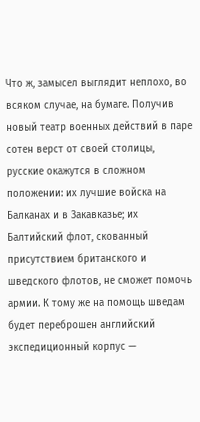Что ж, замысел выглядит неплохо, во всяком случае, на бумаге. Получив новый театр военных действий в паре сотен верст от своей столицы, русские окажутся в сложном положении: их лучшие войска на Балканах и в Закавказье; их Балтийский флот, скованный присутствием британского и шведского флотов, не сможет помочь армии. К тому же на помощь шведам будет переброшен английский экспедиционный корпус —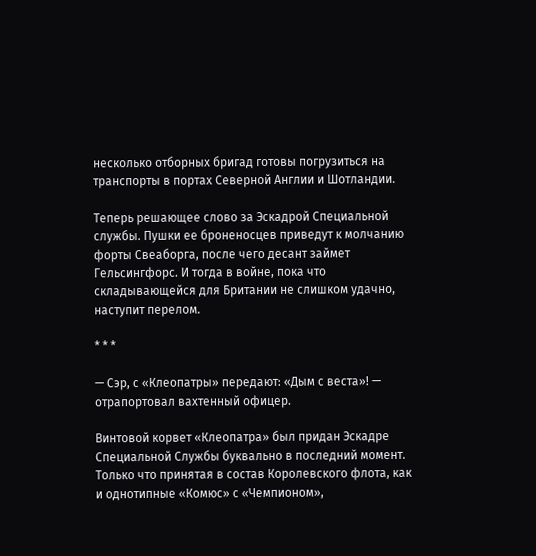несколько отборных бригад готовы погрузиться на транспорты в портах Северной Англии и Шотландии.

Теперь решающее слово за Эскадрой Специальной службы. Пушки ее броненосцев приведут к молчанию форты Свеаборга, после чего десант займет Гельсингфорс. И тогда в войне, пока что складывающейся для Британии не слишком удачно, наступит перелом.

* * *

— Сэр, с «Клеопатры» передают: «Дым с веста»! — отрапортовал вахтенный офицер.

Винтовой корвет «Клеопатра» был придан Эскадре Специальной Службы буквально в последний момент. Только что принятая в состав Королевского флота, как и однотипные «Комюс» с «Чемпионом»,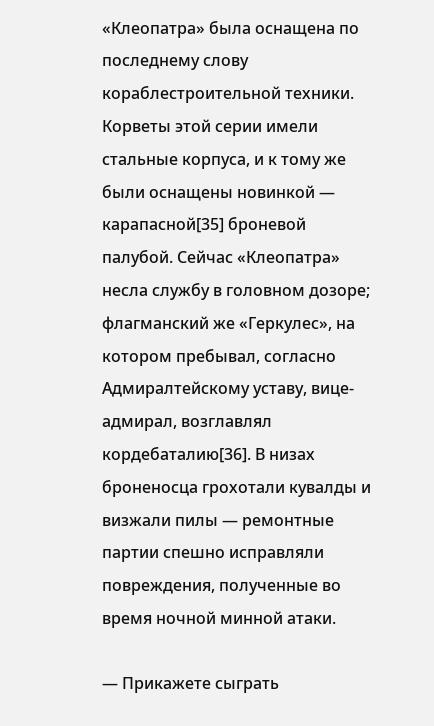«Клеопатра» была оснащена по последнему слову кораблестроительной техники. Корветы этой серии имели стальные корпуса, и к тому же были оснащены новинкой — карапасной[35] броневой палубой. Сейчас «Клеопатра» несла службу в головном дозоре; флагманский же «Геркулес», на котором пребывал, согласно Адмиралтейскому уставу, вице-адмирал, возглавлял кордебаталию[36]. В низах броненосца грохотали кувалды и визжали пилы — ремонтные партии спешно исправляли повреждения, полученные во время ночной минной атаки.

— Прикажете сыграть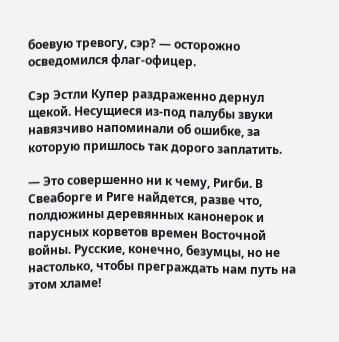боевую тревогу, сэр? — осторожно осведомился флаг-офицер.

Сэр Эстли Купер раздраженно дернул щекой. Несущиеся из-под палубы звуки навязчиво напоминали об ошибке, за которую пришлось так дорого заплатить.

— Это совершенно ни к чему, Ригби. В Свеаборге и Риге найдется, разве что, полдюжины деревянных канонерок и парусных корветов времен Восточной войны. Русские, конечно, безумцы, но не настолько, чтобы преграждать нам путь на этом хламе!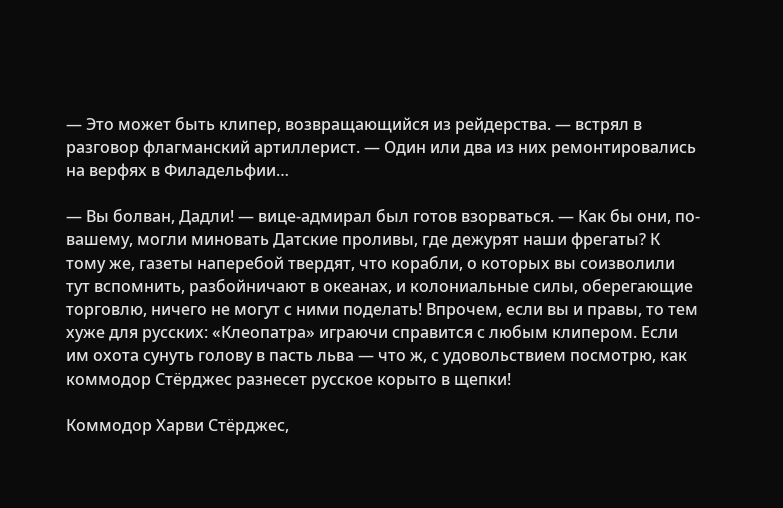— Это может быть клипер, возвращающийся из рейдерства. — встрял в разговор флагманский артиллерист. — Один или два из них ремонтировались на верфях в Филадельфии…

— Вы болван, Дадли! — вице-адмирал был готов взорваться. — Как бы они, по-вашему, могли миновать Датские проливы, где дежурят наши фрегаты? К тому же, газеты наперебой твердят, что корабли, о которых вы соизволили тут вспомнить, разбойничают в океанах, и колониальные силы, оберегающие торговлю, ничего не могут с ними поделать! Впрочем, если вы и правы, то тем хуже для русских: «Клеопатра» играючи справится с любым клипером. Если им охота сунуть голову в пасть льва — что ж, с удовольствием посмотрю, как коммодор Стёрджес разнесет русское корыто в щепки!

Коммодор Харви Стёрджес,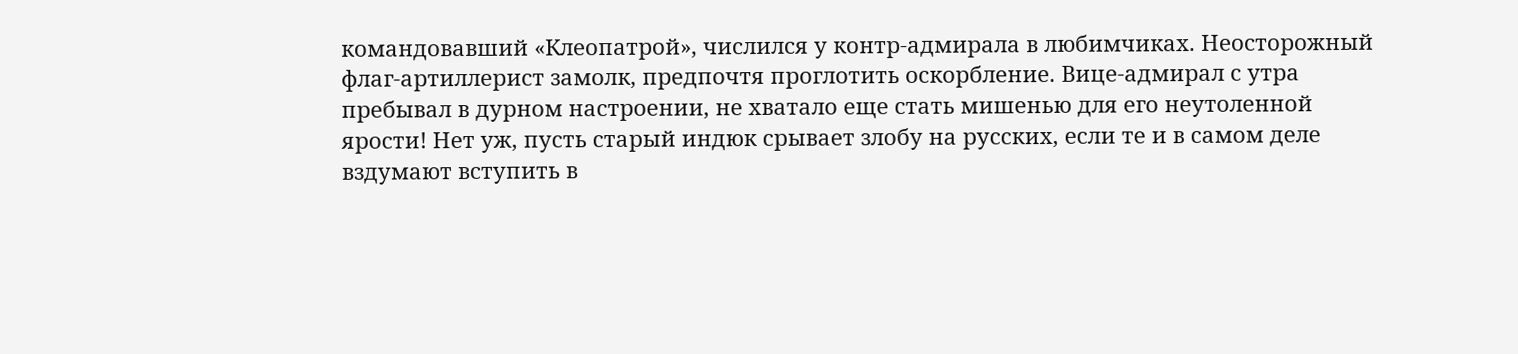командовавший «Клеопатрой», числился у контр-адмирала в любимчиках. Неосторожный флаг-артиллерист замолк, предпочтя проглотить оскорбление. Вице-адмирал с утра пребывал в дурном настроении, не хватало еще стать мишенью для его неутоленной ярости! Нет уж, пусть старый индюк срывает злобу на русских, если те и в самом деле вздумают вступить в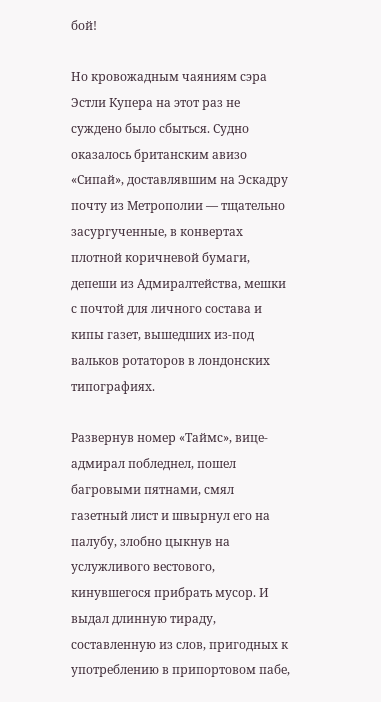бой!

Но кровожадным чаяниям сэра Эстли Купера на этот раз не суждено было сбыться. Судно оказалось британским авизо «Сипай», доставлявшим на Эскадру почту из Метрополии — тщательно засургученные, в конвертах плотной коричневой бумаги, депеши из Адмиралтейства, мешки с почтой для личного состава и кипы газет, вышедших из-под вальков ротаторов в лондонских типографиях.

Развернув номер «Таймс», вице-адмирал побледнел, пошел багровыми пятнами, смял газетный лист и швырнул его на палубу, злобно цыкнув на услужливого вестового, кинувшегося прибрать мусор. И выдал длинную тираду, составленную из слов, пригодных к употреблению в припортовом пабе,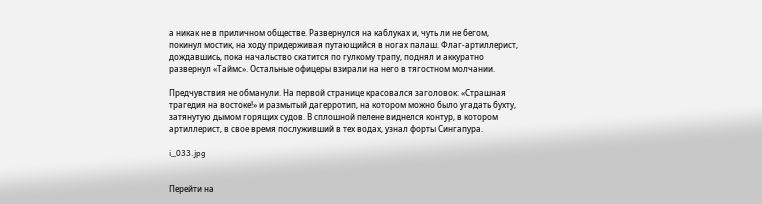а никак не в приличном обществе. Развернулся на каблуках и, чуть ли не бегом, покинул мостик, на ходу придерживая путающийся в ногах палаш. Флаг-артиллерист, дождавшись, пока начальство скатится по гулкому трапу, поднял и аккуратно развернул «Таймс». Остальные офицеры взирали на него в тягостном молчании.

Предчувствия не обманули. На первой странице красовался заголовок: «Страшная трагедия на востоке!» и размытый дагерротип, на котором можно было угадать бухту, затянутую дымом горящих судов. В сплошной пелене виднелся контур, в котором артиллерист, в свое время послуживший в тех водах, узнал форты Сингапура.

i_033.jpg


Перейти на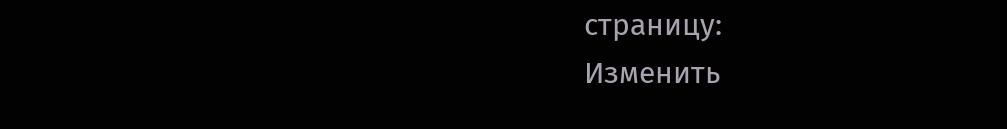страницу:
Изменить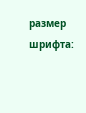размер шрифта: